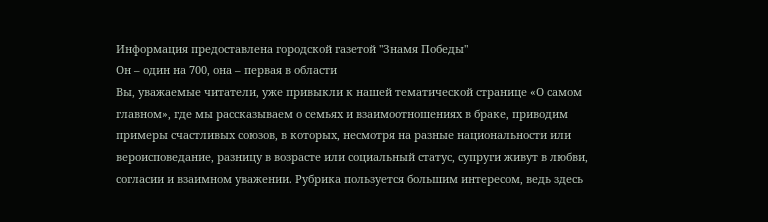Информация предоставлена городской газетой "Знамя Победы"
Он – один на 700, она – первая в области
Вы, уважаемые читатели, уже привыкли к нашей тематической странице «О самом главном», где мы рассказываем о семьях и взаимоотношениях в браке, приводим примеры счастливых союзов, в которых, несмотря на разные национальности или вероисповедание, разницу в возрасте или социальный статус, супруги живут в любви, согласии и взаимном уважении. Рубрика пользуется большим интересом, ведь здесь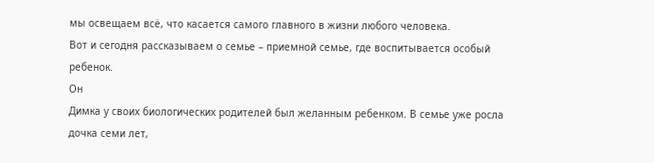мы освещаем всё, что касается самого главного в жизни любого человека.
Вот и сегодня рассказываем о семье – приемной семье, где воспитывается особый ребенок.
Он
Димка у своих биологических родителей был желанным ребенком. В семье уже росла дочка семи лет,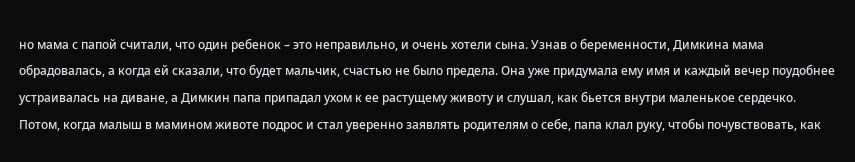но мама с папой считали, что один ребенок – это неправильно, и очень хотели сына. Узнав о беременности, Димкина мама обрадовалась, а когда ей сказали, что будет мальчик, счастью не было предела. Она уже придумала ему имя и каждый вечер поудобнее устраивалась на диване, а Димкин папа припадал ухом к ее растущему животу и слушал, как бьется внутри маленькое сердечко. Потом, когда малыш в мамином животе подрос и стал уверенно заявлять родителям о себе, папа клал руку, чтобы почувствовать, как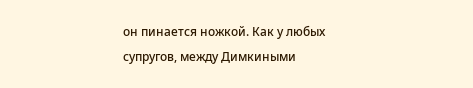он пинается ножкой. Как у любых супругов, между Димкиными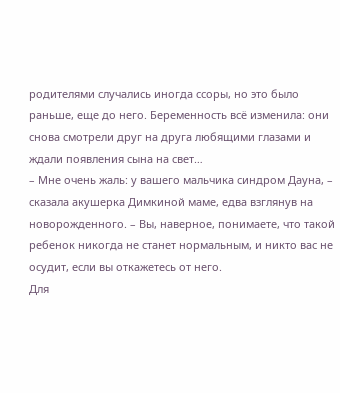родителями случались иногда ссоры, но это было раньше, еще до него. Беременность всё изменила: они снова смотрели друг на друга любящими глазами и ждали появления сына на свет…
– Мне очень жаль: у вашего мальчика синдром Дауна, – сказала акушерка Димкиной маме, едва взглянув на новорожденного. – Вы, наверное, понимаете, что такой ребенок никогда не станет нормальным, и никто вас не осудит, если вы откажетесь от него.
Для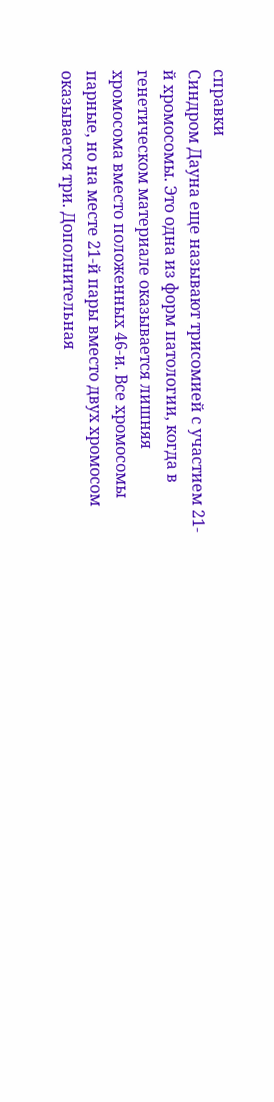справки
Синдром Дауна еще называют трисомией с участием 21-й хромосомы. Это одна из форм патологии, когда в генетическом материале оказывается лишняя хромосома вместо положенных 46-и. Все хромосомы парные, но на месте 21-й пары вместо двух хромосом оказывается три. Дополнительная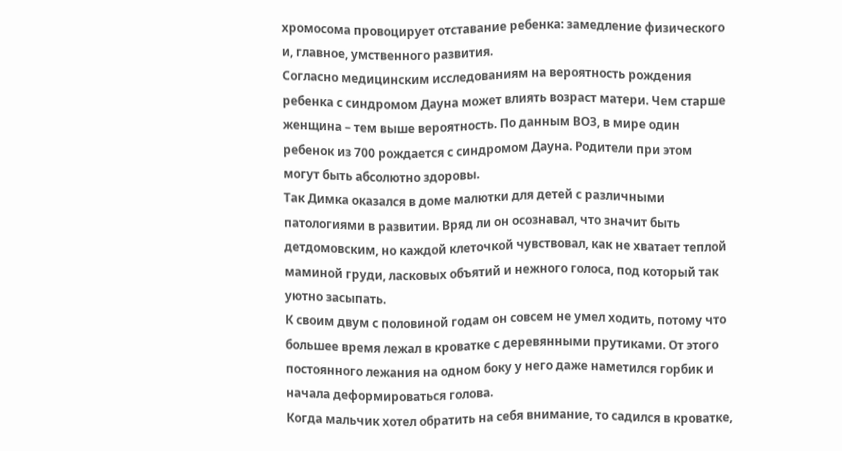хромосома провоцирует отставание ребенка: замедление физического и, главное, умственного развития.
Согласно медицинским исследованиям на вероятность рождения ребенка с синдромом Дауна может влиять возраст матери. Чем старше женщина – тем выше вероятность. По данным ВОЗ, в мире один ребенок из 700 рождается с синдромом Дауна. Родители при этом могут быть абсолютно здоровы.
Так Димка оказался в доме малютки для детей с различными патологиями в развитии. Вряд ли он осознавал, что значит быть детдомовским, но каждой клеточкой чувствовал, как не хватает теплой маминой груди, ласковых объятий и нежного голоса, под который так уютно засыпать.
К своим двум с половиной годам он совсем не умел ходить, потому что большее время лежал в кроватке с деревянными прутиками. От этого постоянного лежания на одном боку у него даже наметился горбик и начала деформироваться голова.
Когда мальчик хотел обратить на себя внимание, то садился в кроватке,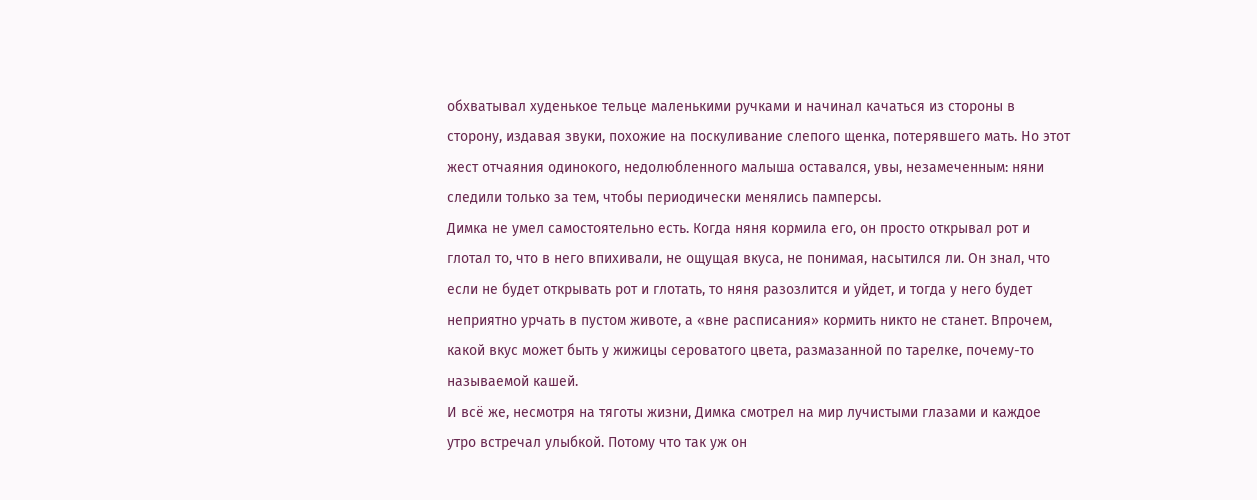обхватывал худенькое тельце маленькими ручками и начинал качаться из стороны в сторону, издавая звуки, похожие на поскуливание слепого щенка, потерявшего мать. Но этот жест отчаяния одинокого, недолюбленного малыша оставался, увы, незамеченным: няни следили только за тем, чтобы периодически менялись памперсы.
Димка не умел самостоятельно есть. Когда няня кормила его, он просто открывал рот и глотал то, что в него впихивали, не ощущая вкуса, не понимая, насытился ли. Он знал, что если не будет открывать рот и глотать, то няня разозлится и уйдет, и тогда у него будет неприятно урчать в пустом животе, а «вне расписания» кормить никто не станет. Впрочем, какой вкус может быть у жижицы сероватого цвета, размазанной по тарелке, почему-то называемой кашей.
И всё же, несмотря на тяготы жизни, Димка смотрел на мир лучистыми глазами и каждое утро встречал улыбкой. Потому что так уж он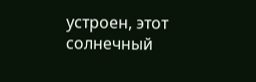устроен, этот солнечный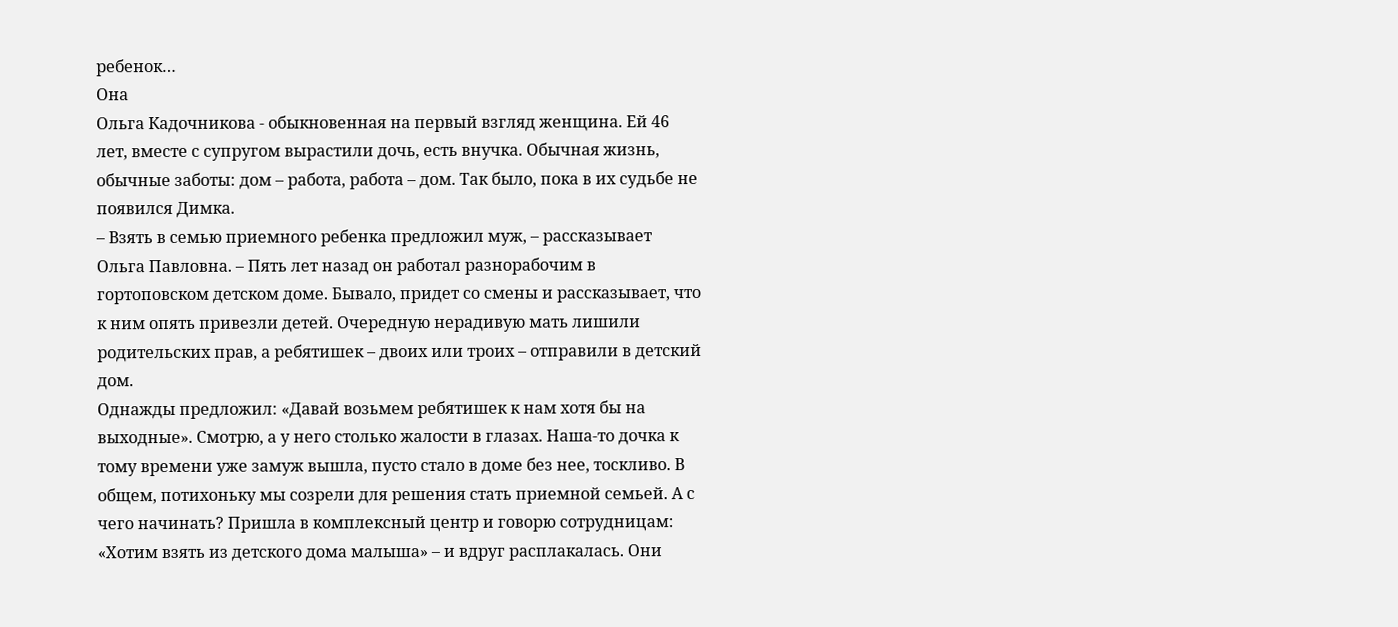ребенок…
Она
Ольга Кадочникова - обыкновенная на первый взгляд женщина. Ей 46 лет, вместе с супругом вырастили дочь, есть внучка. Обычная жизнь, обычные заботы: дом – работа, работа – дом. Так было, пока в их судьбе не появился Димка.
– Взять в семью приемного ребенка предложил муж, – рассказывает Ольга Павловна. – Пять лет назад он работал разнорабочим в гортоповском детском доме. Бывало, придет со смены и рассказывает, что к ним опять привезли детей. Очередную нерадивую мать лишили родительских прав, а ребятишек – двоих или троих – отправили в детский дом.
Однажды предложил: «Давай возьмем ребятишек к нам хотя бы на выходные». Смотрю, а у него столько жалости в глазах. Наша-то дочка к тому времени уже замуж вышла, пусто стало в доме без нее, тоскливо. В общем, потихоньку мы созрели для решения стать приемной семьей. А с чего начинать? Пришла в комплексный центр и говорю сотрудницам: «Хотим взять из детского дома малыша» – и вдруг расплакалась. Они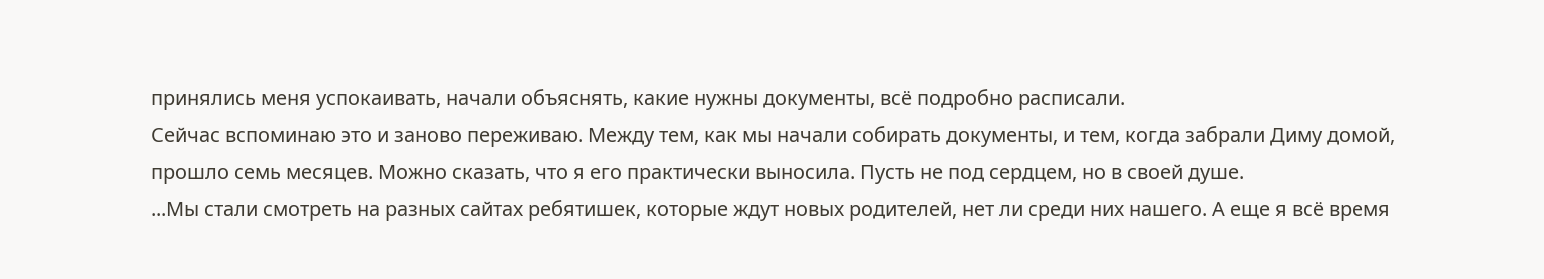принялись меня успокаивать, начали объяснять, какие нужны документы, всё подробно расписали.
Сейчас вспоминаю это и заново переживаю. Между тем, как мы начали собирать документы, и тем, когда забрали Диму домой, прошло семь месяцев. Можно сказать, что я его практически выносила. Пусть не под сердцем, но в своей душе.
...Мы стали смотреть на разных сайтах ребятишек, которые ждут новых родителей, нет ли среди них нашего. А еще я всё время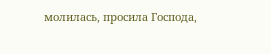молилась, просила Господа,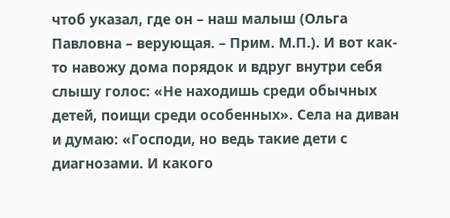чтоб указал, где он – наш малыш (Ольга Павловна – верующая. – Прим. М.П.). И вот как-то навожу дома порядок и вдруг внутри себя слышу голос: «Не находишь среди обычных детей, поищи среди особенных». Села на диван и думаю: «Господи, но ведь такие дети с диагнозами. И какого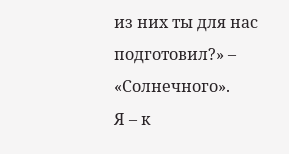из них ты для нас подготовил?» – «Солнечного».
Я – к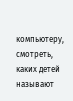компьютеру, смотреть, каких детей называют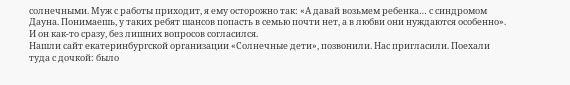солнечными. Муж с работы приходит, я ему осторожно так: «А давай возьмем ребенка… с синдромом Дауна. Понимаешь, у таких ребят шансов попасть в семью почти нет, а в любви они нуждаются особенно». И он как-то сразу, без лишних вопросов согласился.
Нашли сайт екатеринбургской организации «Солнечные дети», позвонили. Нас пригласили. Поехали туда с дочкой: было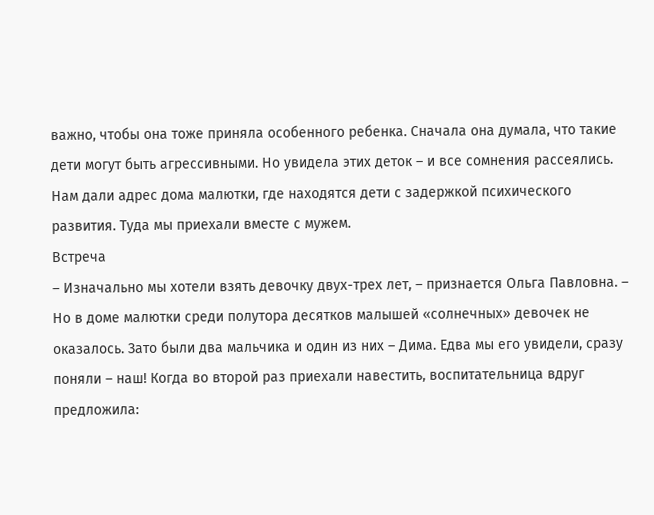важно, чтобы она тоже приняла особенного ребенка. Сначала она думала, что такие дети могут быть агрессивными. Но увидела этих деток – и все сомнения рассеялись. Нам дали адрес дома малютки, где находятся дети с задержкой психического развития. Туда мы приехали вместе с мужем.
Встреча
– Изначально мы хотели взять девочку двух-трех лет, – признается Ольга Павловна. – Но в доме малютки среди полутора десятков малышей «солнечных» девочек не оказалось. Зато были два мальчика и один из них – Дима. Едва мы его увидели, сразу поняли – наш! Когда во второй раз приехали навестить, воспитательница вдруг предложила: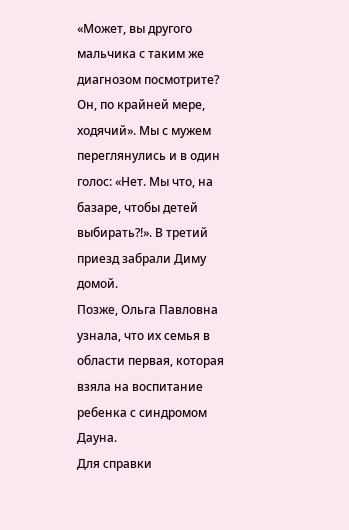«Может, вы другого мальчика с таким же диагнозом посмотрите? Он, по крайней мере, ходячий». Мы с мужем переглянулись и в один голос: «Нет. Мы что, на базаре, чтобы детей выбирать?!». В третий приезд забрали Диму домой.
Позже, Ольга Павловна узнала, что их семья в области первая, которая взяла на воспитание ребенка с синдромом Дауна.
Для справки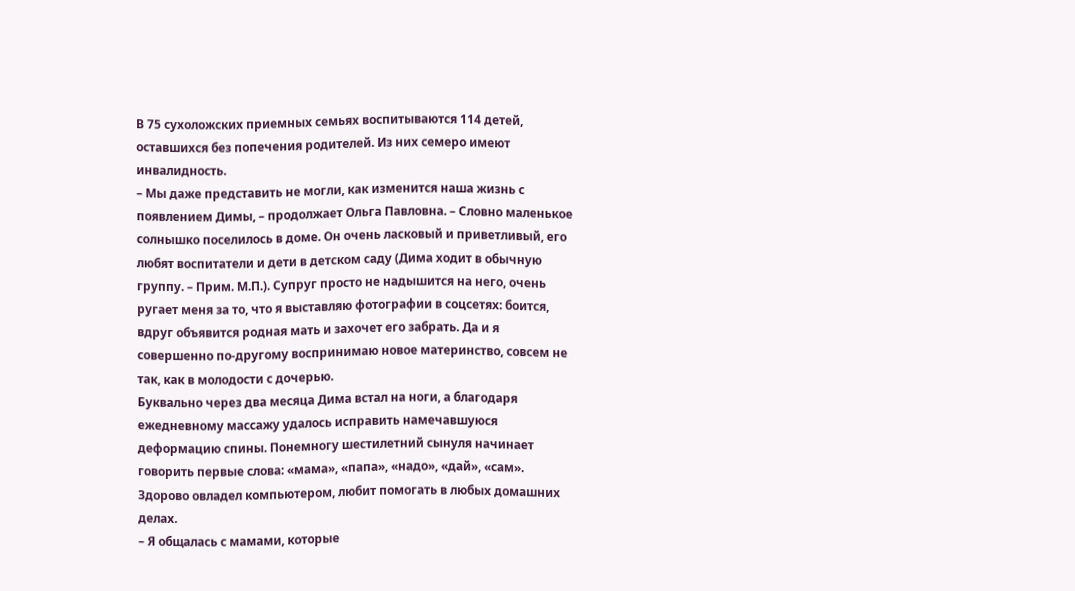В 75 сухоложских приемных семьях воспитываются 114 детей, оставшихся без попечения родителей. Из них семеро имеют инвалидность.
– Мы даже представить не могли, как изменится наша жизнь с появлением Димы, – продолжает Ольга Павловна. – Словно маленькое солнышко поселилось в доме. Он очень ласковый и приветливый, его любят воспитатели и дети в детском саду (Дима ходит в обычную группу. – Прим. М.П.). Супруг просто не надышится на него, очень ругает меня за то, что я выставляю фотографии в соцсетях: боится, вдруг объявится родная мать и захочет его забрать. Да и я совершенно по-другому воспринимаю новое материнство, совсем не так, как в молодости с дочерью.
Буквально через два месяца Дима встал на ноги, а благодаря ежедневному массажу удалось исправить намечавшуюся деформацию спины. Понемногу шестилетний сынуля начинает говорить первые слова: «мама», «папа», «надо», «дай», «сам». Здорово овладел компьютером, любит помогать в любых домашних делах.
– Я общалась с мамами, которые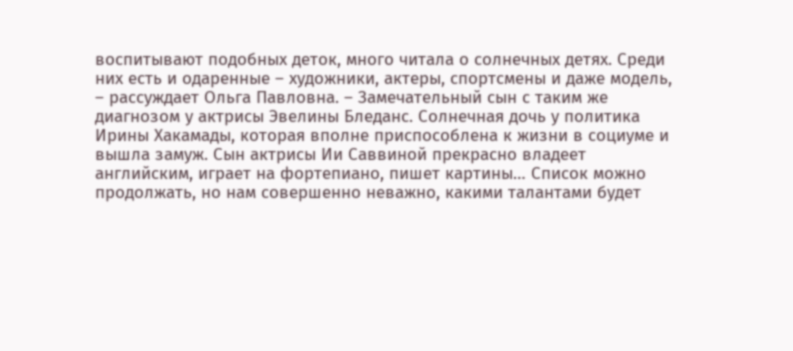воспитывают подобных деток, много читала о солнечных детях. Среди них есть и одаренные – художники, актеры, спортсмены и даже модель, – рассуждает Ольга Павловна. – Замечательный сын с таким же диагнозом у актрисы Эвелины Бледанс. Солнечная дочь у политика Ирины Хакамады, которая вполне приспособлена к жизни в социуме и вышла замуж. Сын актрисы Ии Саввиной прекрасно владеет английским, играет на фортепиано, пишет картины… Список можно продолжать, но нам совершенно неважно, какими талантами будет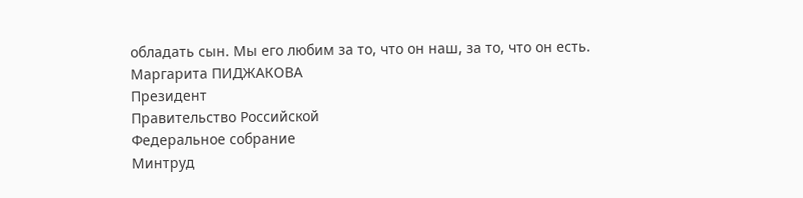обладать сын. Мы его любим за то, что он наш, за то, что он есть.
Маргарита ПИДЖАКОВА
Президент
Правительство Российской
Федеральное собрание
Минтруд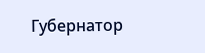Губернатор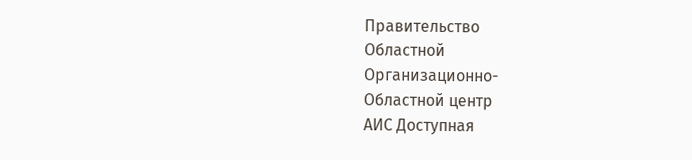Правительство
Областной
Организационно-
Областной центр
АИС Доступная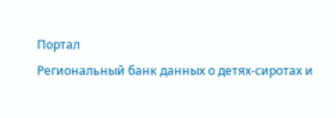Портал
Региональный банк данных о детях-сиротах и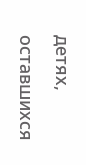детях, оставшихся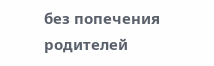без попечения родителей